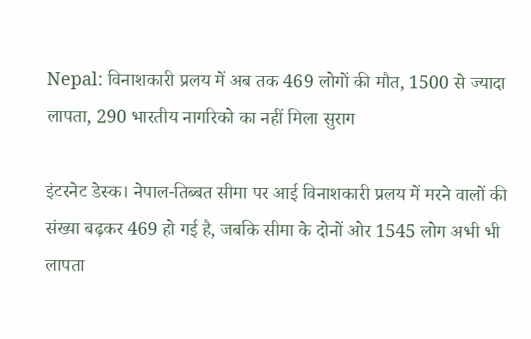Nepal: विनाशकारी प्रलय में अब तक 469 लोगों की मौत, 1500 से ज्यादा लापता, 290 भारतीय नागरिको का नहीं मिला सुराग

इंटरनेट डेस्क। नेपाल-तिब्बत सीमा पर आई विनाशकारी प्रलय में मरने वालों की संख्या बढ़कर 469 हो गई है, जबकि सीमा के दोनों ओर 1545 लोग अभी भी लापता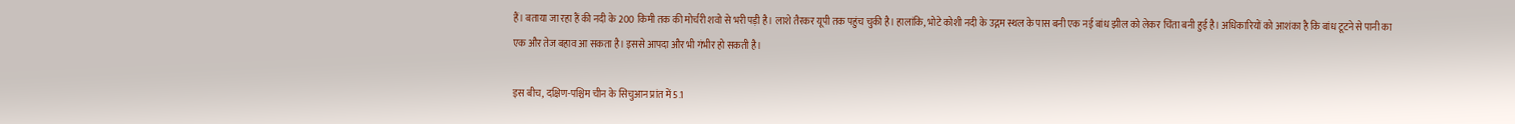हैं। बताया जा रहा हैं की नदी के 200 किमी तक की मोर्चरी शवो से भरी पड़ी है। लाशे तैरकर यूपी तक पहुंच चुकी है। हालांकि, भोटे कोशी नदी के उद्गम स्थल के पास बनी एक नई बांध झील को लेकर चिंता बनी हुई है। अधिकारियों को आशंका है कि बांध टूटने से पानी का एक और तेज बहाव आ सकता है। इससे आपदा और भी गंभीर हो सकती है।

इस बीच, दक्षिण-पश्चिम चीन के सिचुआन प्रांत में 5.1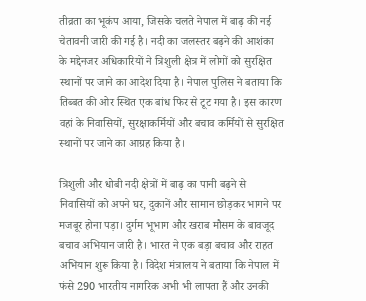तीव्रता का भूकंप आया, जिसके चलते नेपाल में बाढ़ की नई चेतावनी जारी की गई है। नदी का जलस्तर बढ़ने की आशंका के मद्देनजर अधिकारियों ने त्रिशुली क्षेत्र में लोगों को सुरक्षित स्थानों पर जाने का आदेश दिया है। नेपाल पुलिस ने बताया कि तिब्बत की ओर स्थित एक बांध फिर से टूट गया है। इस कारण वहां के निवासियों, सुरक्षाकर्मियों और बचाव कर्मियों से सुरक्षित स्थानों पर जाने का आग्रह किया है।

त्रिशुली और धोबी नदी क्षेत्रों में बाढ़ का पानी बढ़ने से निवासियों को अपने घर, दुकानें और सामान छोड़कर भागने पर मजबूर होना पड़ा। दुर्गम भूभाग और खराब मौसम के बावजूद बचाव अभियान जारी है। भारत ने एक बड़ा बचाव और राहत अभियान शुरू किया है। विदेश मंत्रालय ने बताया कि नेपाल में फंसे 290 भारतीय नागरिक अभी भी लापता हैं और उनकी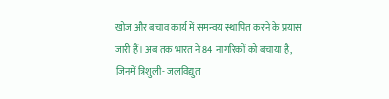खोज और बचाव कार्य में समन्वय स्थापित करने के प्रयास जारी हैं। अब तक भारत ने 84 नागरिकों को बचाया है, जिनमें त्रिशुली- जलविद्युत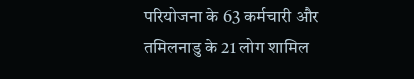परियोजना के 63 कर्मचारी और तमिलनाडु के 21 लोग शामिल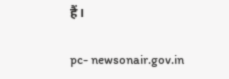हैं।

pc- newsonair.gov.in